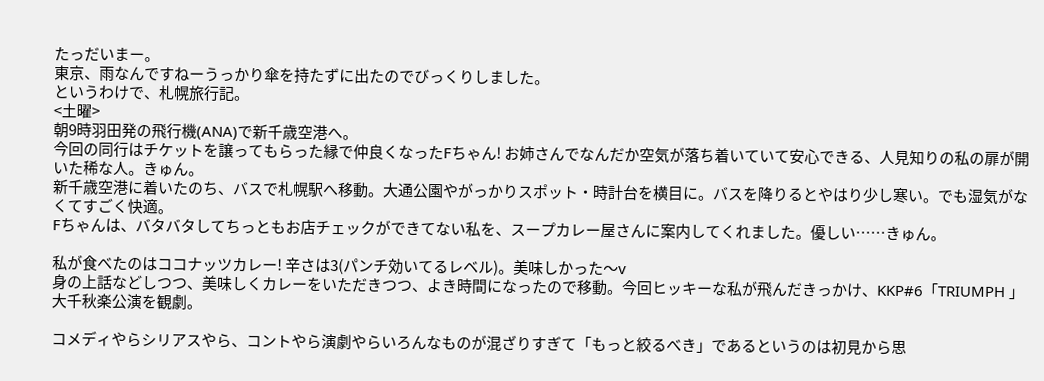たっだいまー。
東京、雨なんですねーうっかり傘を持たずに出たのでびっくりしました。
というわけで、札幌旅行記。
<土曜>
朝9時羽田発の飛行機(ANA)で新千歳空港へ。
今回の同行はチケットを譲ってもらった縁で仲良くなったFちゃん! お姉さんでなんだか空気が落ち着いていて安心できる、人見知りの私の扉が開いた稀な人。きゅん。
新千歳空港に着いたのち、バスで札幌駅へ移動。大通公園やがっかりスポット・時計台を横目に。バスを降りるとやはり少し寒い。でも湿気がなくてすごく快適。
Fちゃんは、バタバタしてちっともお店チェックができてない私を、スープカレー屋さんに案内してくれました。優しい……きゅん。

私が食べたのはココナッツカレー! 辛さは3(パンチ効いてるレベル)。美味しかった〜v
身の上話などしつつ、美味しくカレーをいただきつつ、よき時間になったので移動。今回ヒッキーな私が飛んだきっかけ、KKP#6「TRIUMPH 」大千秋楽公演を観劇。

コメディやらシリアスやら、コントやら演劇やらいろんなものが混ざりすぎて「もっと絞るべき」であるというのは初見から思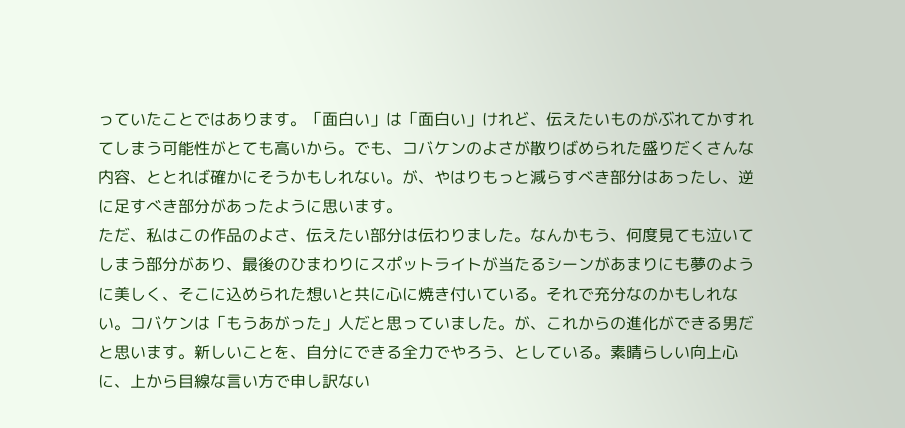っていたことではあります。「面白い」は「面白い」けれど、伝えたいものがぶれてかすれてしまう可能性がとても高いから。でも、コバケンのよさが散りばめられた盛りだくさんな内容、ととれば確かにそうかもしれない。が、やはりもっと減らすべき部分はあったし、逆に足すべき部分があったように思います。
ただ、私はこの作品のよさ、伝えたい部分は伝わりました。なんかもう、何度見ても泣いてしまう部分があり、最後のひまわりにスポットライトが当たるシーンがあまりにも夢のように美しく、そこに込められた想いと共に心に焼き付いている。それで充分なのかもしれない。コバケンは「もうあがった」人だと思っていました。が、これからの進化ができる男だと思います。新しいことを、自分にできる全力でやろう、としている。素晴らしい向上心に、上から目線な言い方で申し訳ない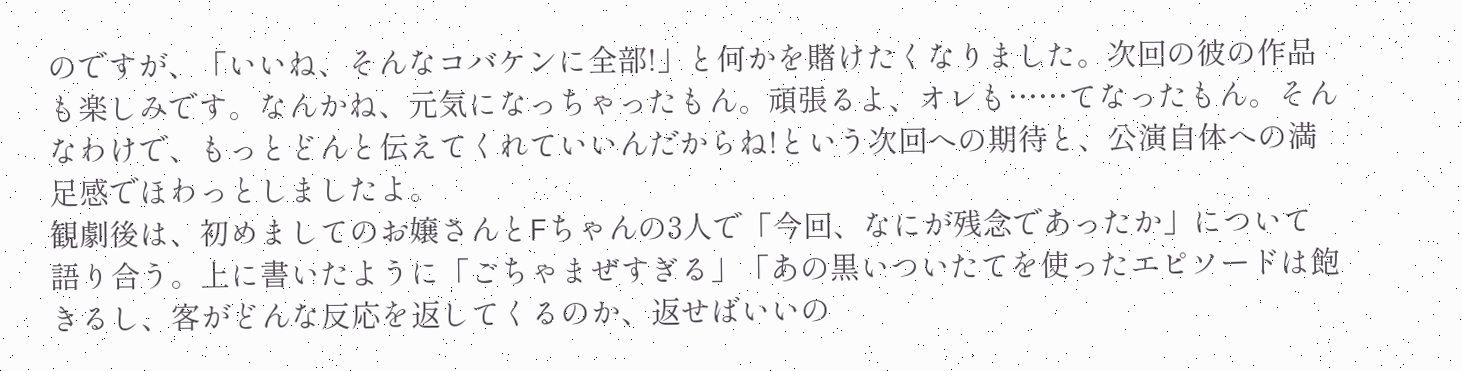のですが、「いいね、そんなコバケンに全部!」と何かを賭けたくなりました。次回の彼の作品も楽しみです。なんかね、元気になっちゃったもん。頑張るよ、オレも……てなったもん。そんなわけで、もっとどんと伝えてくれていいんだからね!という次回への期待と、公演自体への満足感でほわっとしましたよ。
観劇後は、初めましてのお嬢さんとFちゃんの3人で「今回、なにが残念であったか」について語り合う。上に書いたように「ごちゃまぜすぎる」「あの黒いついたてを使ったエピソードは飽きるし、客がどんな反応を返してくるのか、返せばいいの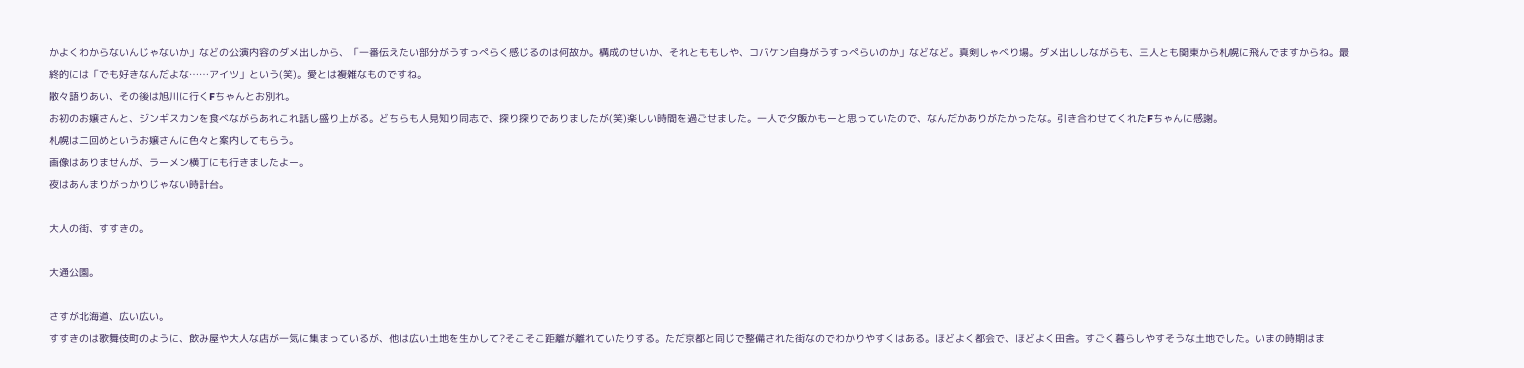かよくわからないんじゃないか」などの公演内容のダメ出しから、「一番伝えたい部分がうすっぺらく感じるのは何故か。構成のせいか、それとももしや、コバケン自身がうすっぺらいのか」などなど。真剣しゃべり場。ダメ出ししながらも、三人とも関東から札幌に飛んでますからね。最終的には「でも好きなんだよな……アイツ」という(笑)。愛とは複雑なものですね。
散々語りあい、その後は旭川に行くFちゃんとお別れ。
お初のお嬢さんと、ジンギスカンを食べながらあれこれ話し盛り上がる。どちらも人見知り同志で、探り探りでありましたが(笑)楽しい時間を過ごせました。一人で夕飯かもーと思っていたので、なんだかありがたかったな。引き合わせてくれたFちゃんに感謝。
札幌は二回めというお嬢さんに色々と案内してもらう。
画像はありませんが、ラーメン横丁にも行きましたよー。
夜はあんまりがっかりじゃない時計台。

大人の街、すすきの。

大通公園。

さすが北海道、広い広い。
すすきのは歌舞伎町のように、飲み屋や大人な店が一気に集まっているが、他は広い土地を生かして?そこそこ距離が離れていたりする。ただ京都と同じで整備された街なのでわかりやすくはある。ほどよく都会で、ほどよく田舎。すごく暮らしやすそうな土地でした。いまの時期はま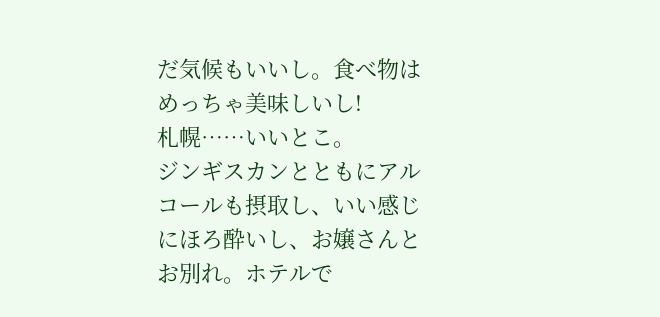だ気候もいいし。食べ物はめっちゃ美味しいし!
札幌……いいとこ。
ジンギスカンとともにアルコールも摂取し、いい感じにほろ酔いし、お嬢さんとお別れ。ホテルで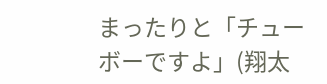まったりと「チューボーですよ」(翔太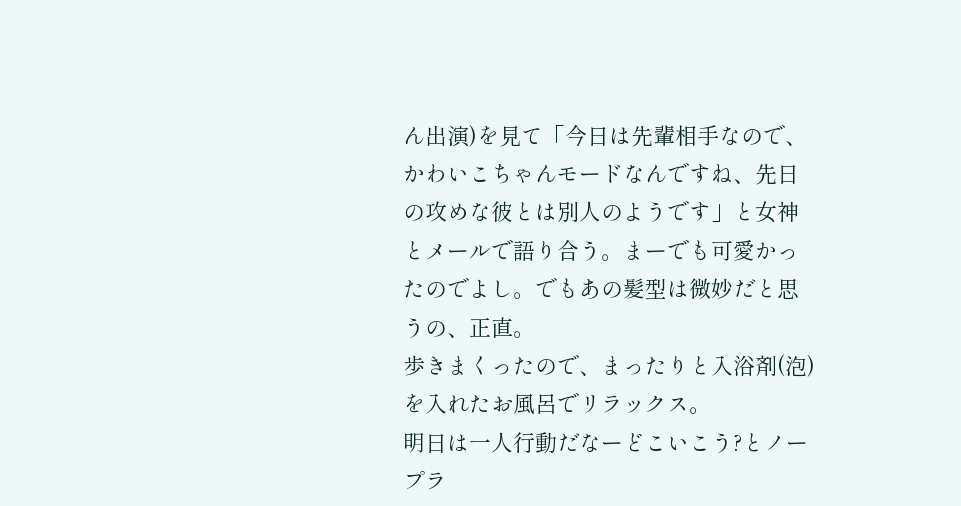ん出演)を見て「今日は先輩相手なので、かわいこちゃんモードなんですね、先日の攻めな彼とは別人のようです」と女神とメールで語り合う。まーでも可愛かったのでよし。でもあの髪型は微妙だと思うの、正直。
歩きまくったので、まったりと入浴剤(泡)を入れたお風呂でリラックス。
明日は一人行動だなーどこいこう?とノープラ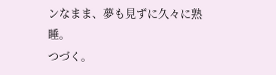ンなまま、夢も見ずに久々に熟睡。
つづく。